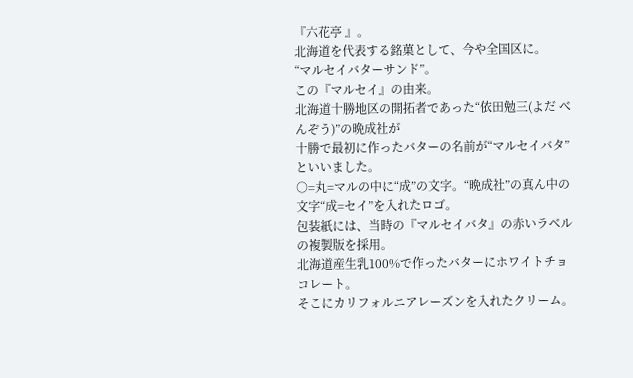『六花亭 』。
北海道を代表する銘菓として、今や全国区に。
“マルセイバターサンド”。
この『マルセイ』の由来。
北海道十勝地区の開拓者であった“依田勉三(よだ べんぞう)”の晩成社が
十勝で最初に作ったバターの名前が“マルセイバタ”といいました。
○=丸=マルの中に“成”の文字。“晩成社”の真ん中の文字“成=セイ”を入れたロゴ。
包装紙には、当時の『マルセイバタ』の赤いラベルの複製版を採用。
北海道産生乳100%で作ったバターにホワイトチョコレート。
そこにカリフォルニアレーズンを入れたクリーム。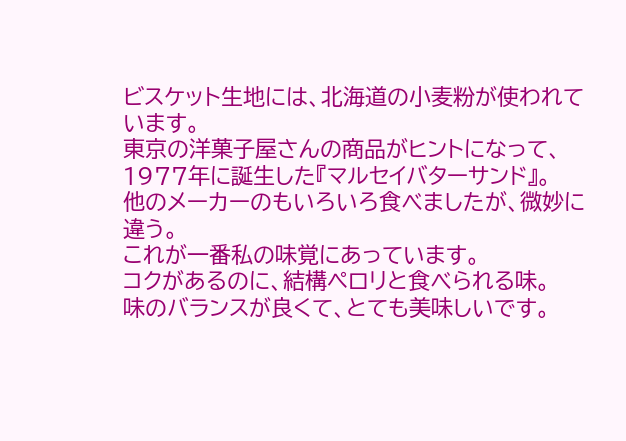ビスケット生地には、北海道の小麦粉が使われています。
東京の洋菓子屋さんの商品がヒントになって、1977年に誕生した『マルセイバターサンド』。
他のメーカーのもいろいろ食べましたが、微妙に違う。
これが一番私の味覚にあっています。
コクがあるのに、結構ペロリと食べられる味。
味のバランスが良くて、とても美味しいです。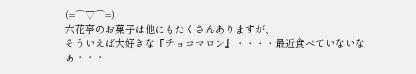(=⌒▽⌒=)
六花亭のお菓子は他にもたくさんありますが、
そういえば大好きな『チョコマロン』・・・・最近食べていないなぁ・・・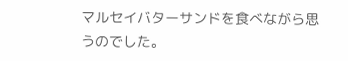マルセイバターサンドを食べながら思うのでした。